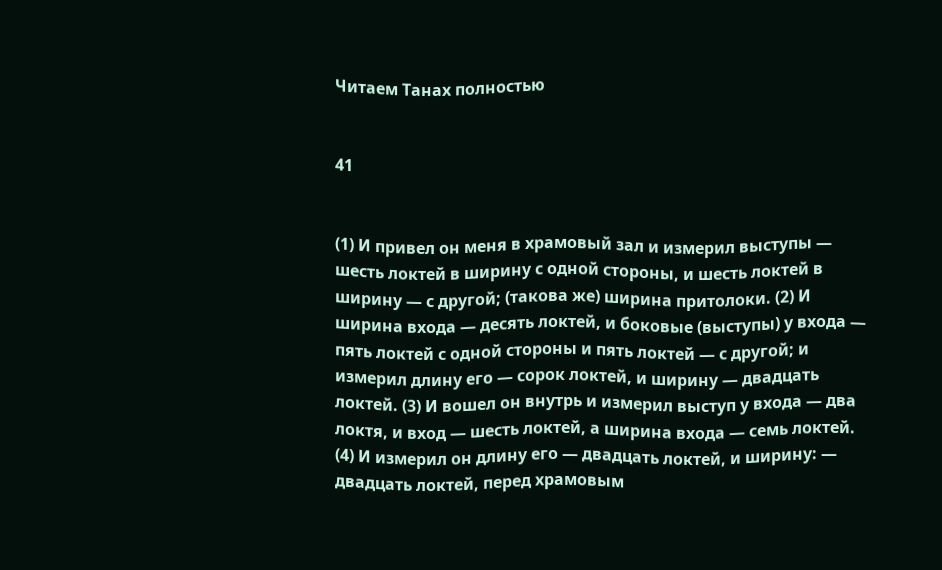Читаем Танах полностью


41


(1) И привел он меня в храмовый зал и измерил выступы — шесть локтей в ширину с одной стороны, и шесть локтей в ширину — с другой; (такова же) ширина притолоки. (2) И ширина входа — десять локтей, и боковые (выступы) у входа — пять локтей с одной стороны и пять локтей — с другой; и измерил длину его — сорок локтей, и ширину — двадцать локтей. (3) И вошел он внутрь и измерил выступ у входа — два локтя, и вход — шесть локтей, а ширина входа — семь локтей. (4) И измерил он длину его — двадцать локтей, и ширину: — двадцать локтей, перед храмовым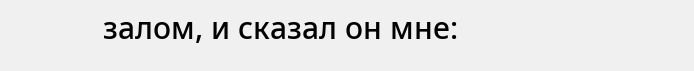залом, и сказал он мне: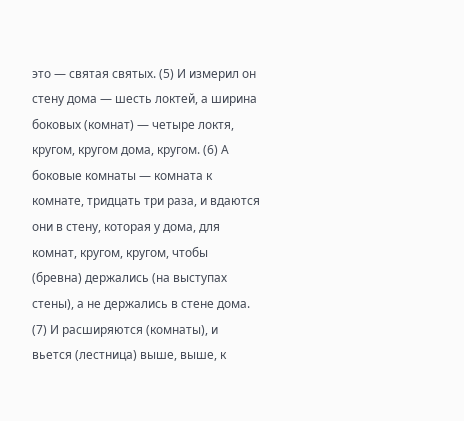это — святая святых. (5) И измерил он стену дома — шесть локтей, а ширина боковых (комнат) — четыре локтя, кругом, кругом дома, кругом. (6) А боковые комнаты — комната к комнате, тридцать три раза, и вдаются они в стену, которая у дома, для комнат, кругом, кругом, чтобы (бревна) держались (на выступах стены), а не держались в стене дома. (7) И расширяются (комнаты), и вьется (лестница) выше, выше, к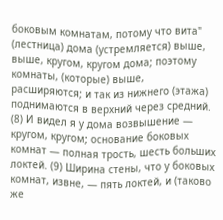боковым комнатам, потому что вита" (лестница) дома (устремляется) выше, выше, кругом, кругом дома; поэтому комнаты, (которые) выше, расширяются; и так из нижнего (этажа) поднимаются в верхний через средний. (8) И видел я у дома возвышение — кругом, кругом; основание боковых комнат — полная трость, шесть больших локтей. (9) Ширина стены, что у боковых комнат, извне, — пять локтей, и (таково же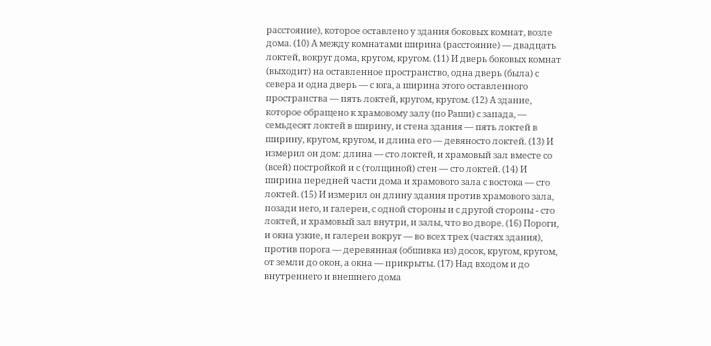расстояние), которое оставлено у здания боковых комнат, возле дома. (10) А между комнатами ширина (расстояние) — двадцать локтей, вокруг дома, кругом, кругом. (11) И дверь боковых комнат (выходит) на оставленное пространство, одна дверь (была) с севера и одна дверь — с юга, а ширина этого оставленного пространства — пять локтей, кругом, кругом. (12) А здание, которое обращено к храмовому залу (по Раши) с запада, — семьдесят локтей в ширину, и стена здания — пять локтей в ширину, кругом, кругом, и длина его — девяносто локтей. (13) И измерил он дом: длина — сто локтей, и храмовый зал вместе со (всей) постройкой и с (толщиной) стен — сто локтей. (14) И ширина передней части дома и храмового зала с востока — сто локтей. (15) И измерил он длину здания против храмового зала, позади него, и галереи, с одной стороны и с другой стороны - сто локтей, и храмовый зал внутри, и залы, что во дворе. (16) Пороги, и окна узкие, и галереи вокруг — во всех трех (частях здания), против порога — деревянная (обшивка из) досок, кругом, кругом, от земли до окон, а окна — прикрыты. (17) Над входом и до внутреннего и внешнего дома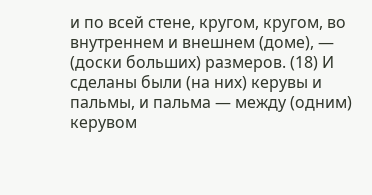и по всей стене, кругом, кругом, во внутреннем и внешнем (доме), — (доски больших) размеров. (18) И сделаны были (на них) керувы и пальмы, и пальма — между (одним) керувом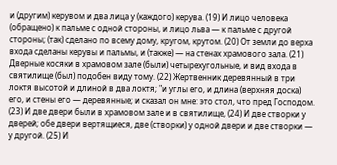и (другим) керувом и два лица у (каждого) керува. (19) И лицо человека (обращено) к пальме с одной стороны, и лицо льва — к пальме с другой стороны; (так) сделано по всему дому, кругом, крутом. (20) От земли до верха входа сделаны керувы и пальмы, и (также) — на стенах храмового зала. (21) Дверные косяки в храмовом зале (были) четырехугольные, и вид входа в святилище (был) подобен виду тому. (22) Жертвенник деревянный в три локтя высотой и длиной в два локтя; "и углы его, и длина (верхняя доска) его, и стены его — деревянные; и сказал он мне: это стол, что пред Господом. (23) И две двери были в храмовом зале и в святилище, (24) И две створки у дверей; обе двери вертящиеся, две (створки) у одной двери и две створки — у другой. (25) И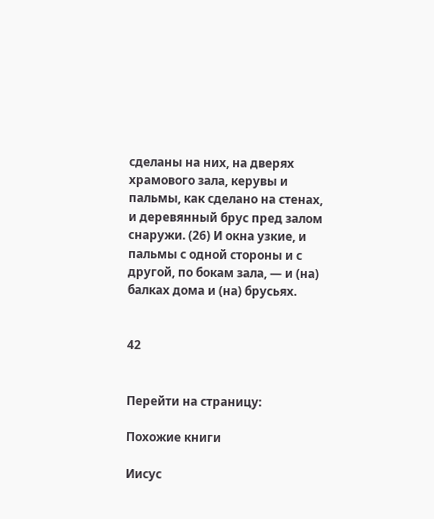сделаны на них, на дверях храмового зала, керувы и пальмы, как сделано на стенах, и деревянный брус пред залом снаружи. (26) И окна узкие, и пальмы с одной стороны и с другой, по бокам зала, — и (на) балках дома и (на) брусьях.


42


Перейти на страницу:

Похожие книги

Иисус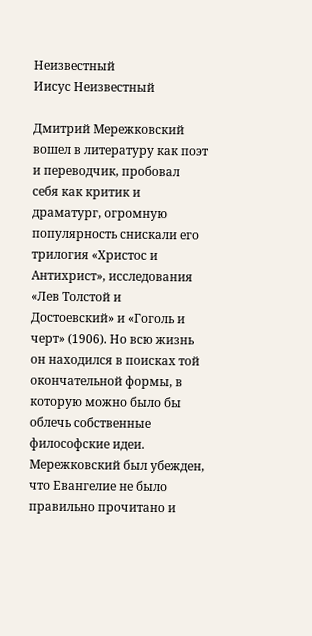Неизвестный
Иисус Неизвестный

Дмитрий Мережковский вошел в литературу как поэт и переводчик, пробовал себя как критик и драматург, огромную популярность снискали его трилогия «Христос и Антихрист», исследования «Лев Толстой и Достоевский» и «Гоголь и черт» (1906). Но всю жизнь он находился в поисках той окончательной формы, в которую можно было бы облечь собственные философские идеи. Мережковский был убежден, что Евангелие не было правильно прочитано и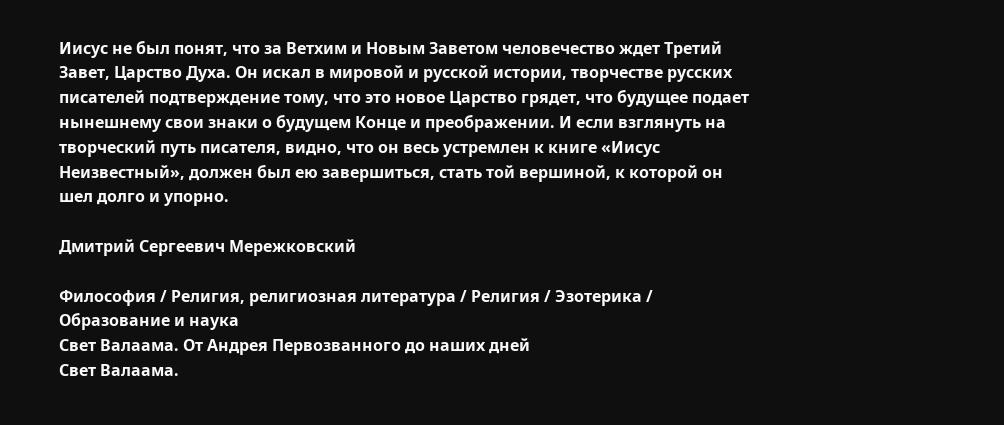Иисус не был понят, что за Ветхим и Новым Заветом человечество ждет Третий Завет, Царство Духа. Он искал в мировой и русской истории, творчестве русских писателей подтверждение тому, что это новое Царство грядет, что будущее подает нынешнему свои знаки о будущем Конце и преображении. И если взглянуть на творческий путь писателя, видно, что он весь устремлен к книге «Иисус Неизвестный», должен был ею завершиться, стать той вершиной, к которой он шел долго и упорно.

Дмитрий Сергеевич Мережковский

Философия / Религия, религиозная литература / Религия / Эзотерика / Образование и наука
Свет Валаама. От Андрея Первозванного до наших дней
Свет Валаама.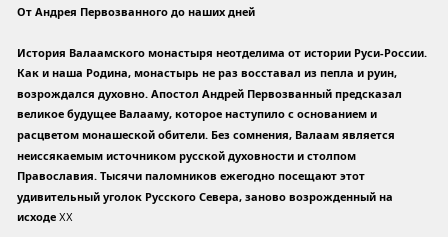От Андрея Первозванного до наших дней

История Валаамского монастыря неотделима от истории Руси-России. Как и наша Родина, монастырь не раз восставал из пепла и руин, возрождался духовно. Апостол Андрей Первозванный предсказал великое будущее Валааму, которое наступило с основанием и расцветом монашеской обители. Без сомнения, Валаам является неиссякаемым источником русской духовности и столпом Православия. Тысячи паломников ежегодно посещают этот удивительный уголок Русского Севера, заново возрожденный на исходе XX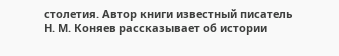столетия. Автор книги известный писатель Н. М. Коняев рассказывает об истории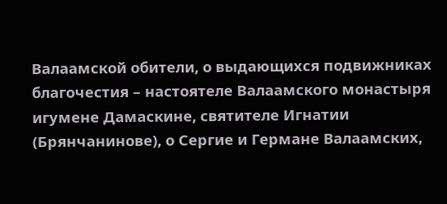Валаамской обители, о выдающихся подвижниках благочестия – настоятеле Валаамского монастыря игумене Дамаскине, святителе Игнатии (Брянчанинове), о Сергие и Германе Валаамских,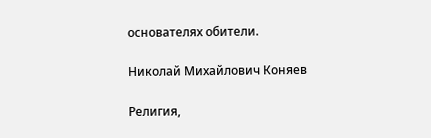основателях обители.

Николай Михайлович Коняев

Религия,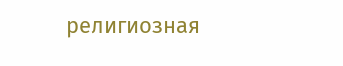религиозная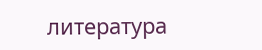литература